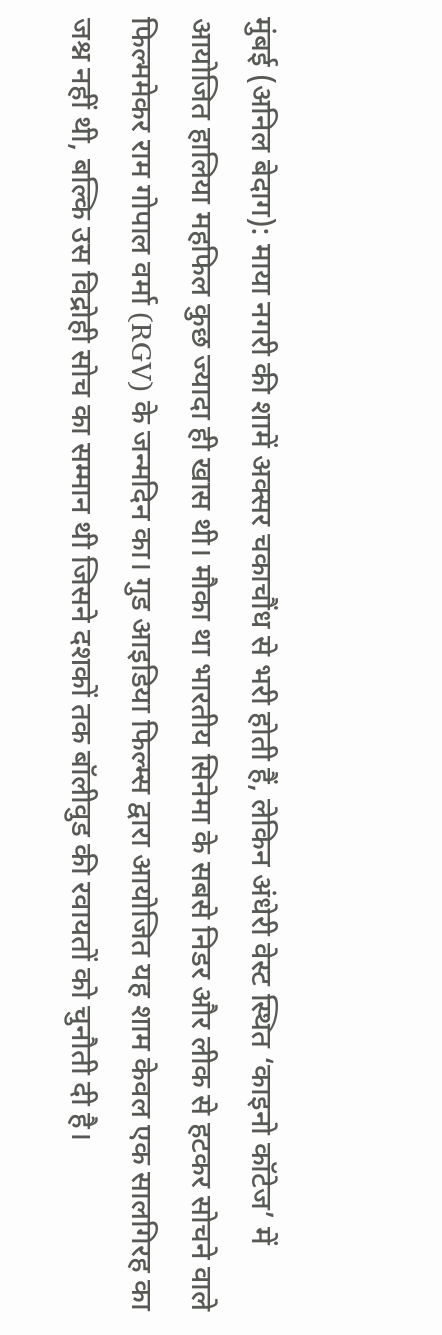मुंबई (अनिल बेदाग): माया नगरी की शामें अक्सर चकाचौंध से भरी होती हैं, लेकिन अंधेरी वेस्ट स्थित ‘काइनो कॉटेज’ में आयोजित हालिया महफिल कुछ ज्यादा ही खास थी। मौका था भारतीय सिनेमा के सबसे निडर और लीक से हटकर सोचने वाले फिल्ममेकर राम गोपाल वर्मा (RGV) के जन्मदिन का। गुड आइडिया फिल्म्स द्वारा आयोजित यह शाम केवल एक सालगिरह का जश्न नहीं थी, बल्कि उस विद्रोही सोच का सम्मान थी जिसने दशकों तक बॉलीवुड की रवायतों को चुनौती दी है।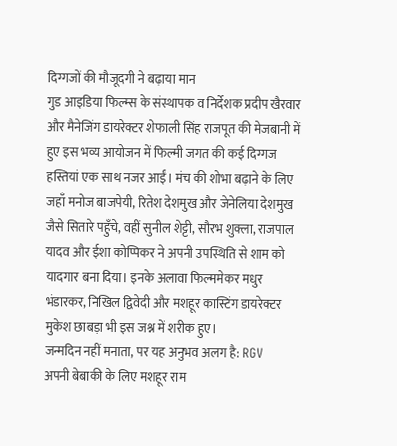दिग्गजों की मौजूदगी ने बढ़ाया मान
गुड आइडिया फिल्म्स के संस्थापक व निर्देशक प्रदीप खैरवार और मैनेजिंग डायरेक्टर शेफाली सिंह राजपूत की मेजबानी में हुए इस भव्य आयोजन में फिल्मी जगत की कई दिग्गज हस्तियां एक साथ नजर आईं। मंच की शोभा बढ़ाने के लिए जहाँ मनोज बाजपेयी, रितेश देशमुख और जेनेलिया देशमुख जैसे सितारे पहुँचे, वहीं सुनील शेट्टी, सौरभ शुक्ला, राजपाल यादव और ईशा कोप्पिकर ने अपनी उपस्थिति से शाम को यादगार बना दिया। इनके अलावा फिल्ममेकर मधुर भंडारकर, निखिल द्विवेदी और मशहूर कास्टिंग डायरेक्टर मुकेश छाबड़ा भी इस जश्न में शरीक हुए।
जन्मदिन नहीं मनाता, पर यह अनुभव अलग है: RGV
अपनी बेबाकी के लिए मशहूर राम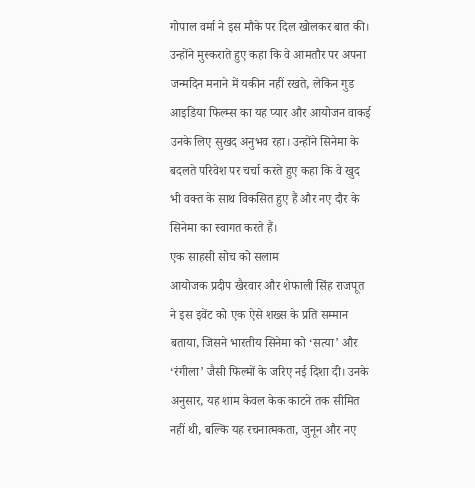गोपाल वर्मा ने इस मौके पर दिल खोलकर बात की। उन्होंने मुस्कराते हुए कहा कि वे आमतौर पर अपना जन्मदिन मनाने में यकीन नहीं रखते, लेकिन गुड आइडिया फिल्म्स का यह प्यार और आयोजन वाकई उनके लिए सुखद अनुभव रहा। उन्होंने सिनेमा के बदलते परिवेश पर चर्चा करते हुए कहा कि वे खुद भी वक्त के साथ विकसित हुए हैं और नए दौर के सिनेमा का स्वागत करते हैं।
एक साहसी सोच को सलाम
आयोजक प्रदीप खैरवार और शेफाली सिंह राजपूत ने इस इवेंट को एक ऐसे शख्स के प्रति सम्मान बताया, जिसने भारतीय सिनेमा को ‘सत्या’ और ‘रंगीला’ जैसी फिल्मों के जरिए नई दिशा दी। उनके अनुसार, यह शाम केवल केक काटने तक सीमित नहीं थी, बल्कि यह रचनात्मकता, जुनून और नए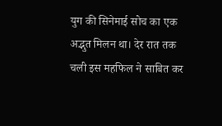युग की सिनेमाई सोच का एक अद्भुत मिलन था। देर रात तक चली इस महफिल ने साबित कर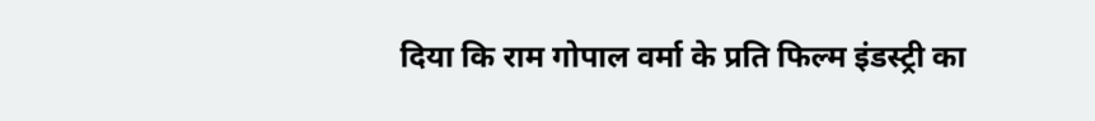दिया कि राम गोपाल वर्मा के प्रति फिल्म इंडस्ट्री का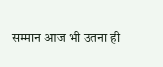सम्मान आज भी उतना ही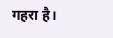गहरा है।